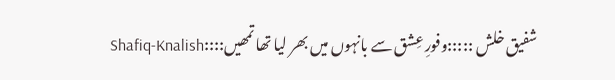شفیق خلش :::::وفورِ عِشق سے بانہوں میں بھر لیا تھا تمھیں::::Shafiq-Knalish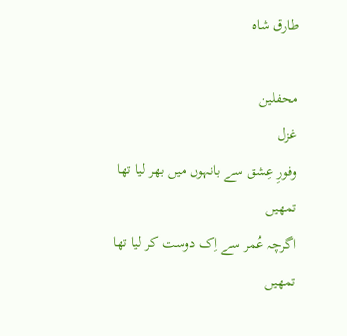طارق شاہ

محفلین
غزل
وفورِ عِشق سے بانہوں میں بھر لیا تھا تمھیں
اگرچہ عُمر سے اِک دوست کر لیا تھا تمھیں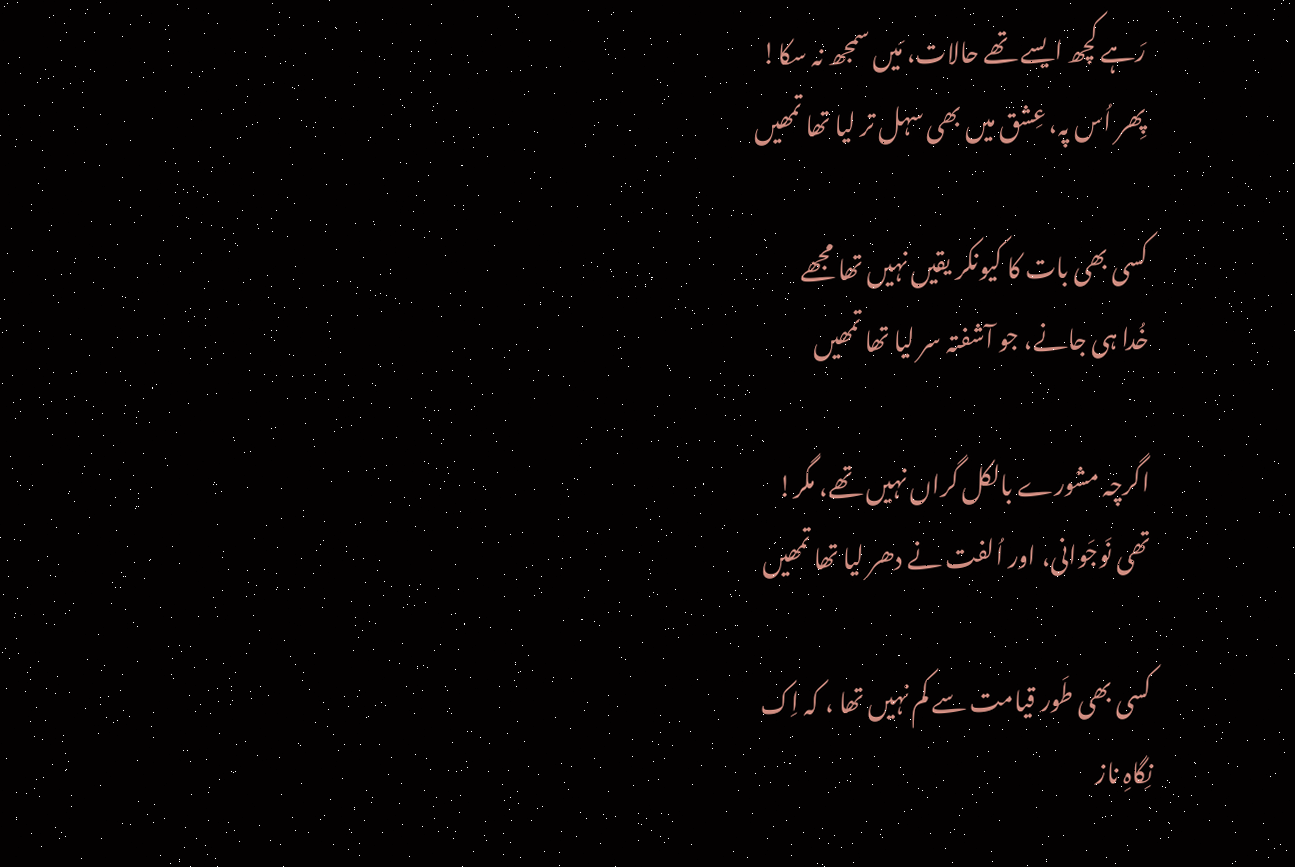رَہے کچھ ایسے تھے حالات، مَیں سمجھ نہ سکا!
پِھر اُس پہ، عِشق میں بھی سہل تر لیا تھا تمھیں

کسی بھی بات کا کیونکر یقیں نہیں تھا مجھے
خُدا ہی جانے، جو آشفتہ سر لیا تھا تمھیں

اگرچہ مشورے بالکل گراں نہیں تھے، مگر!
تھی نَوجَوانی، اور اُلفت نے دھر لیا تھا تمھیں

کسی بھی طَور قیامت سے کم نہیں تھا ، کہ اِک
نِگاہِ ناز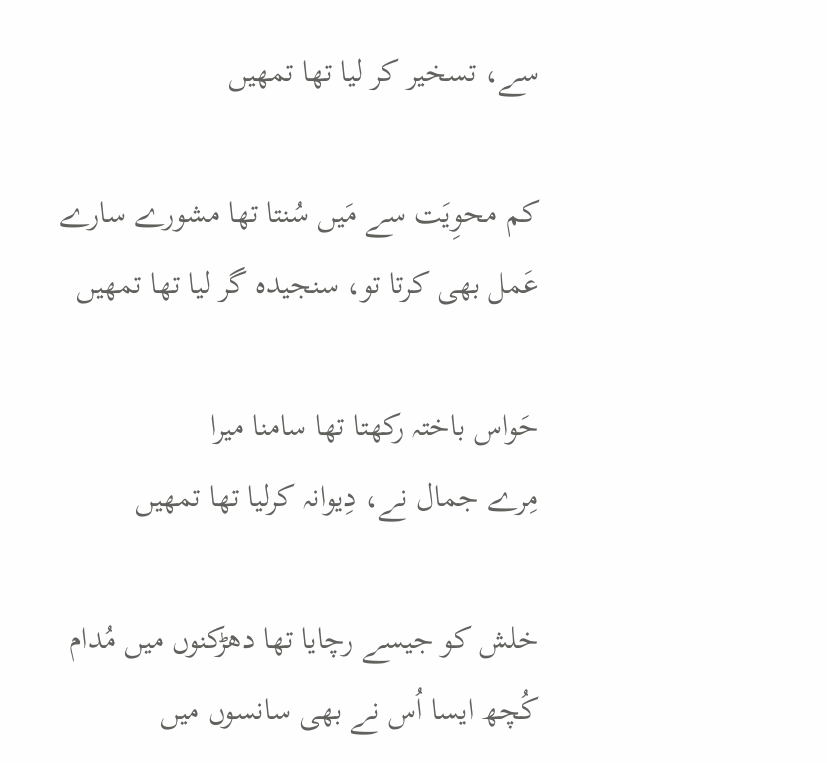سے، تسخیر کر لیا تھا تمھیں

کم محوِیَت سے مَیں سُنتا تھا مشورے سارے
عَمل بھی کرتا تو، سنجیدہ گر لیا تھا تمھیں

حَواس باختہ رکھتا تھا سامنا میرا
مِرے جمال نے، دِیوانہ کرلیا تھا تمھیں

خلش کو جیسے رچایا تھا دھڑکنوں میں مُدام
کُچھ ایسا اُس نے بھی سانسوں میں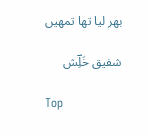بھر لیا تھا تمھیں

شفیق خَلِؔش

Top